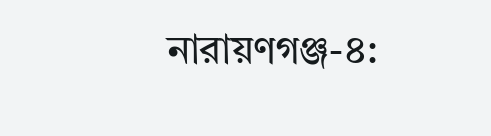নারায়ণগঞ্জ-৪: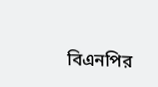বিএনপির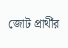জোট প্রার্থীর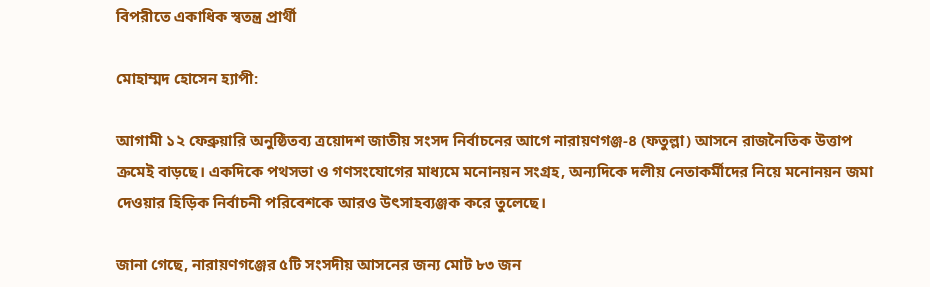বিপরীতে একাধিক স্বতন্ত্র প্রার্থী

মোহাম্মদ হোসেন হ্যাপী:

আগামী ১২ ফেব্রুয়ারি অনুষ্ঠিতব্য ত্রয়োদশ জাতীয় সংসদ নির্বাচনের আগে নারায়ণগঞ্জ-৪ (ফতুল্লা) আসনে রাজনৈতিক উত্তাপ ক্রমেই বাড়ছে। একদিকে পথসভা ও গণসংযোগের মাধ্যমে মনোনয়ন সংগ্রহ, অন্যদিকে দলীয় নেতাকর্মীদের নিয়ে মনোনয়ন জমা দেওয়ার হিড়িক নির্বাচনী পরিবেশকে আরও উৎসাহব্যঞ্জক করে তুলেছে।

জানা গেছে, নারায়ণগঞ্জের ৫টি সংসদীয় আসনের জন্য মোট ৮৩ জন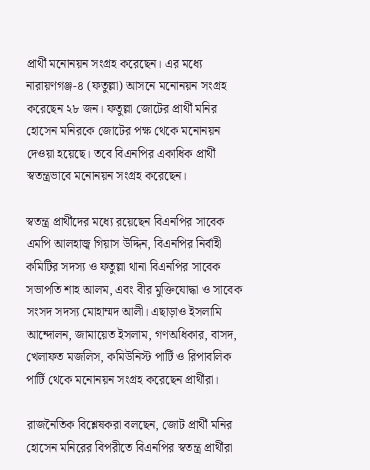প্রার্থী মনোনয়ন সংগ্রহ করেছেন। এর মধ্যে নারায়ণগঞ্জ-৪ (ফতুল্লা) আসনে মনোনয়ন সংগ্রহ করেছেন ২৮ জন। ফতুল্লা জোটের প্রার্থী মনির হোসেন মনিরকে জোটের পক্ষ থেকে মনোনয়ন দেওয়া হয়েছে। তবে বিএনপির একাধিক প্রার্থী স্বতন্ত্রভাবে মনোনয়ন সংগ্রহ করেছেন।

স্বতন্ত্র প্রার্থীদের মধ্যে রয়েছেন বিএনপির সাবেক এমপি আলহাজ্ব গিয়াস উদ্দিন, বিএনপির নির্বাহী কমিটির সদস্য ও ফতুল্লা থানা বিএনপির সাবেক সভাপতি শাহ আলম, এবং বীর মুক্তিযোদ্ধা ও সাবেক সংসদ সদস্য মোহাম্মদ আলী। এছাড়াও ইসলামি আন্দোলন, জামায়েত ইসলাম, গণঅধিকার, বাসদ, খেলাফত মজলিস, কমিউনিস্ট পার্টি ও রিপাবলিক পার্টি থেকে মনোনয়ন সংগ্রহ করেছেন প্রার্থীরা।

রাজনৈতিক বিশ্লেষকরা বলছেন, জোট প্রার্থী মনির হোসেন মনিরের বিপরীতে বিএনপির স্বতন্ত্র প্রার্থীরা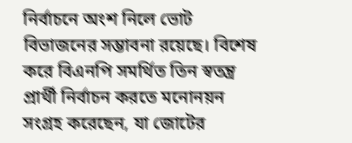নির্বাচনে অংশ নিলে ভোট বিভাজনের সম্ভাবনা রয়েছে। বিশেষ করে বিএনপি সমর্থিত তিন স্বতন্ত্র প্রার্থী নির্বাচন করতে মনোনয়ন সংগ্রহ করেছেন, যা জোটের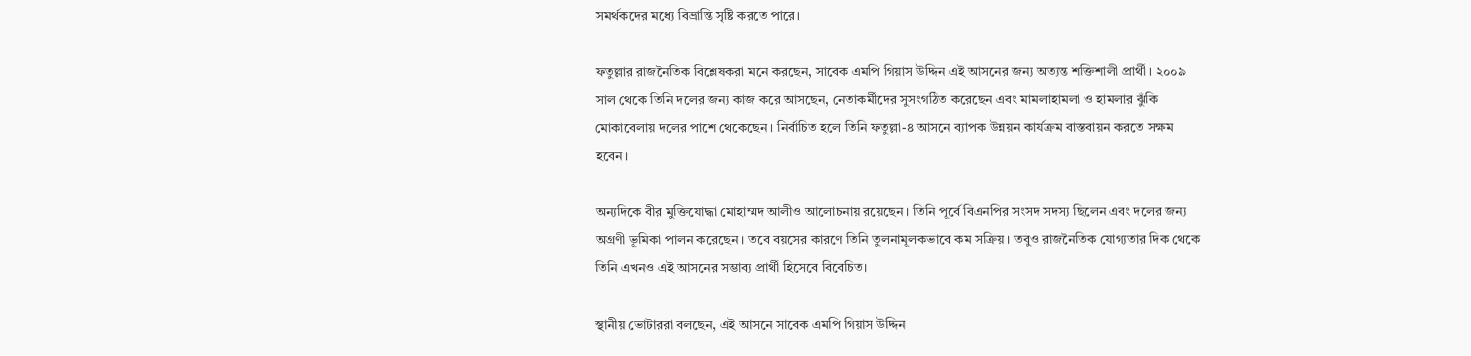সমর্থকদের মধ্যে বিভ্রান্তি সৃষ্টি করতে পারে।

ফতুল্লার রাজনৈতিক বিশ্লেষকরা মনে করছেন, সাবেক এমপি গিয়াস উদ্দিন এই আসনের জন্য অত্যন্ত শক্তিশালী প্রার্থী। ২০০৯ সাল থেকে তিনি দলের জন্য কাজ করে আসছেন, নেতাকর্মীদের সুসংগঠিত করেছেন এবং মামলাহামলা ও হামলার ঝুঁকি মোকাবেলায় দলের পাশে থেকেছেন। নির্বাচিত হলে তিনি ফতুল্লা-৪ আসনে ব্যাপক উন্নয়ন কার্যক্রম বাস্তবায়ন করতে সক্ষম হবেন।

অন্যদিকে বীর মুক্তিযোদ্ধা মোহাম্মদ আলীও আলোচনায় রয়েছেন। তিনি পূর্বে বিএনপির সংসদ সদস্য ছিলেন এবং দলের জন্য অগ্রণী ভূমিকা পালন করেছেন। তবে বয়সের কারণে তিনি তুলনামূলকভাবে কম সক্রিয়। তবুও রাজনৈতিক যোগ্যতার দিক থেকে তিনি এখনও এই আসনের সম্ভাব্য প্রার্থী হিসেবে বিবেচিত।

স্থানীয় ভোটাররা বলছেন, এই আসনে সাবেক এমপি গিয়াস উদ্দিন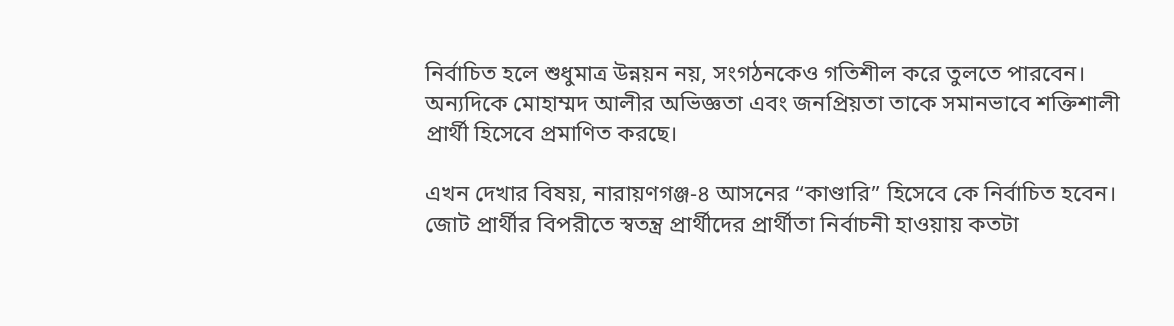নির্বাচিত হলে শুধুমাত্র উন্নয়ন নয়, সংগঠনকেও গতিশীল করে তুলতে পারবেন। অন্যদিকে মোহাম্মদ আলীর অভিজ্ঞতা এবং জনপ্রিয়তা তাকে সমানভাবে শক্তিশালী প্রার্থী হিসেবে প্রমাণিত করছে।

এখন দেখার বিষয়, নারায়ণগঞ্জ-৪ আসনের “কাণ্ডারি” হিসেবে কে নির্বাচিত হবেন। জোট প্রার্থীর বিপরীতে স্বতন্ত্র প্রার্থীদের প্রার্থীতা নির্বাচনী হাওয়ায় কতটা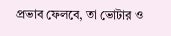প্রভাব ফেলবে, তা ভোটার ও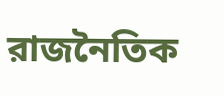রাজনৈতিক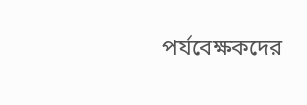পর্যবেক্ষকদের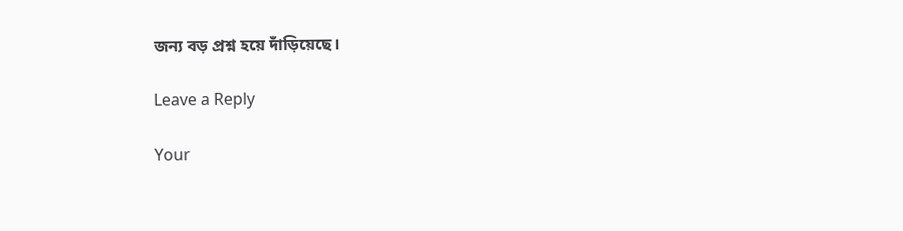জন্য বড় প্রশ্ন হয়ে দাঁড়িয়েছে।

Leave a Reply

Your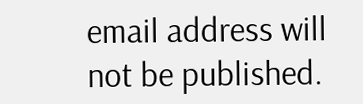email address will not be published.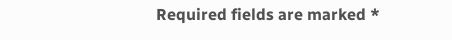Required fields are marked *